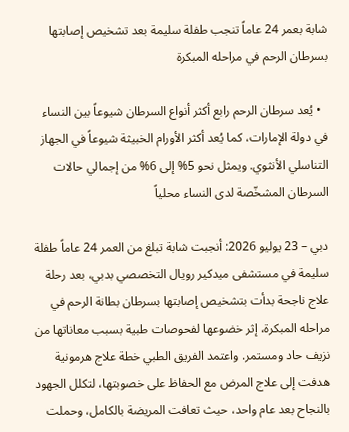شابة بعمر 24 عاماً تنجب طفلة سليمة بعد تشخيص إصابتها بسرطان الرحم في مراحله المبكرة

  • يُعد سرطان الرحم رابع أكثر أنواع السرطان شيوعاً بين النساء في دولة الإمارات، كما يُعد أكثر الأورام الخبيثة شيوعاً في الجهاز التناسلي الأنثوي. ويمثل نحو 5% إلى 6% من إجمالي حالات السرطان المشخّصة لدى النساء محلياً

دبي – 23 يوليو 2026: أنجبت شابة تبلغ من العمر 24 عاماً طفلة سليمة في مستشفى ميدكير رويال التخصصي بدبي، بعد رحلة علاج ناجحة بدأت بتشخيص إصابتها بسرطان بطانة الرحم في مراحله المبكرة، إثر خضوعها لفحوصات طبية بسبب معاناتها من نزيف حاد ومستمر. واعتمد الفريق الطبي خطة علاج هرمونية هدفت إلى علاج المرض مع الحفاظ على خصوبتها، لتكلل الجهود بالنجاح بعد عام واحد، حيث تعافت المريضة بالكامل، وحملت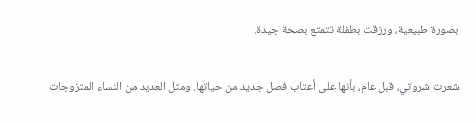بصورة طبيعية، ورزقت بطفلة تتمتع بصحة جيدة.

شعرت شروتي، قبل عام، بأنها على أعتاب فصل جديد من حياتها. ومثل العديد من النساء المتزوجات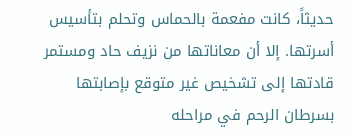حديثاً، كانت مفعمة بالحماس وتحلم بتأسيس أسرتها. إلا أن معاناتها من نزيف حاد ومستمر قادتها إلى تشخيص غير متوقع بإصابتها بسرطان الرحم في مراحله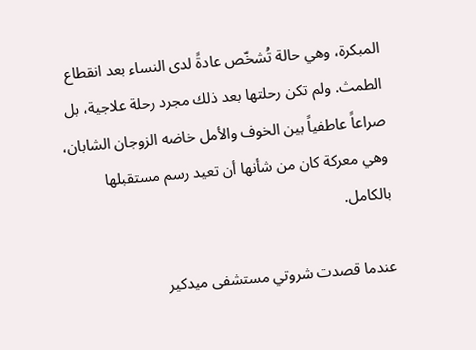المبكرة، وهي حالة تُشخّص عادةً لدى النساء بعد انقطاع الطمث. ولم تكن رحلتها بعد ذلك مجرد رحلة علاجية، بل صراعاً عاطفياً بين الخوف والأمل خاضه الزوجان الشابان، وهي معركة كان من شأنها أن تعيد رسم مستقبلها بالكامل.

عندما قصدت شروتي مستشفى ميدكير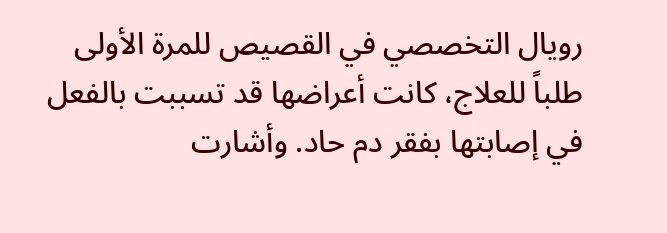رويال التخصصي في القصيص للمرة الأولى طلباً للعلاج، كانت أعراضها قد تسببت بالفعل في إصابتها بفقر دم حاد. وأشارت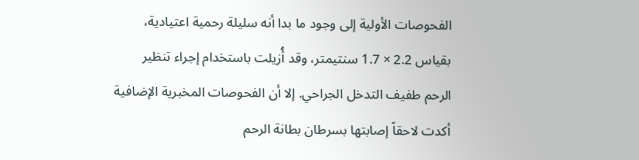الفحوصات الأولية إلى وجود ما بدا أنه سليلة رحمية اعتيادية، بقياس 2.2 × 1.7 سنتيمتر، وقد أُزيلت باستخدام إجراء تنظير الرحم طفيف التدخل الجراحي. إلا أن الفحوصات المخبرية الإضافية أكدت لاحقاً إصابتها بسرطان بطانة الرحم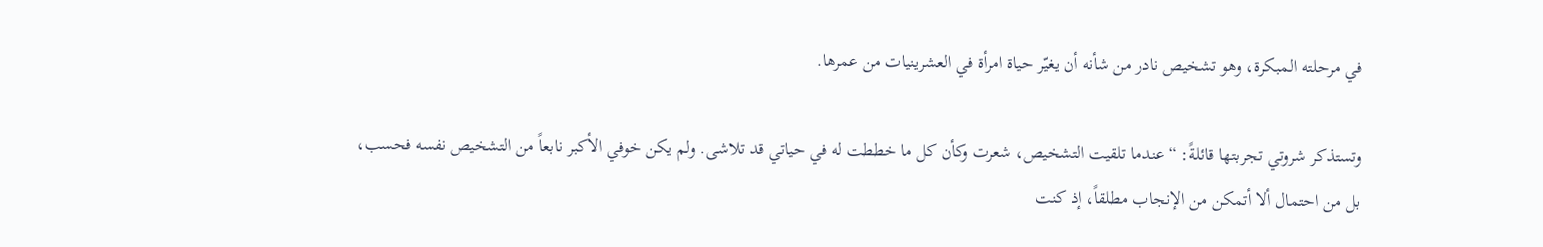في مرحلته المبكرة، وهو تشخيص نادر من شأنه أن يغيّر حياة امرأة في العشرينيات من عمرها.

وتستذكر شروتي تجربتها قائلةً: “عندما تلقيت التشخيص، شعرت وكأن كل ما خططت له في حياتي قد تلاشى. ولم يكن خوفي الأكبر نابعاً من التشخيص نفسه فحسب، بل من احتمال ألا أتمكن من الإنجاب مطلقاً، إذ كنت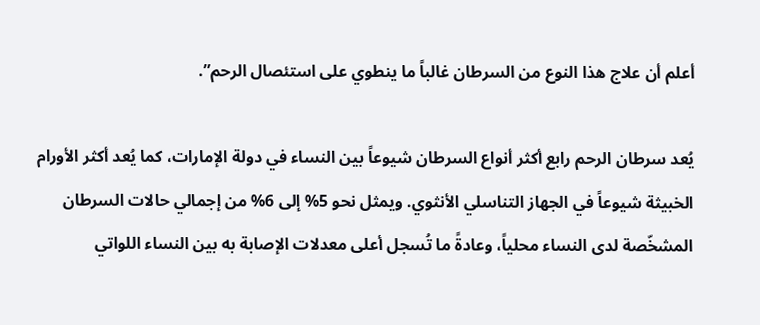أعلم أن علاج هذا النوع من السرطان غالباً ما ينطوي على استئصال الرحم”.

يُعد سرطان الرحم رابع أكثر أنواع السرطان شيوعاً بين النساء في دولة الإمارات، كما يُعد أكثر الأورام الخبيثة شيوعاً في الجهاز التناسلي الأنثوي. ويمثل نحو 5% إلى 6% من إجمالي حالات السرطان المشخّصة لدى النساء محلياً، وعادةً ما تُسجل أعلى معدلات الإصابة به بين النساء اللواتي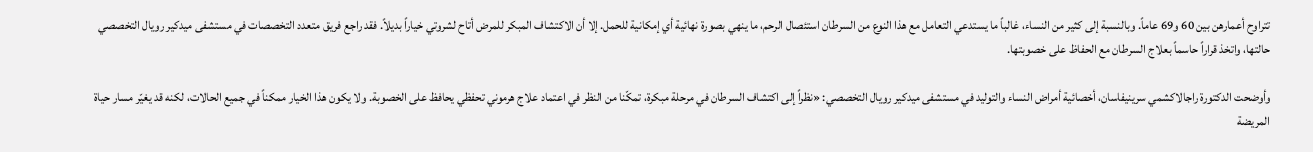تتراوح أعمارهن بين 60 و69 عاماً. وبالنسبة إلى كثير من النساء، غالباً ما يستدعي التعامل مع هذا النوع من السرطان استئصال الرحم، ما ينهي بصورة نهائية أي إمكانية للحمل. إلا أن الاكتشاف المبكر للمرض أتاح لشروتي خياراً بديلاً. فقد راجع فريق متعدد التخصصات في مستشفى ميدكير رويال التخصصي حالتها، واتخذ قراراً حاسماً بعلاج السرطان مع الحفاظ على خصوبتها.

وأوضحت الدكتورة راجالاكشمي سرينيفاسان، أخصائية أمراض النساء والتوليد في مستشفى ميدكير رويال التخصصي: «نظراً إلى اكتشاف السرطان في مرحلة مبكرة، تمكّنا من النظر في اعتماد علاج هرموني تحفظي يحافظ على الخصوبة. ولا يكون هذا الخيار ممكناً في جميع الحالات، لكنه قد يغيّر مسار حياة المريضة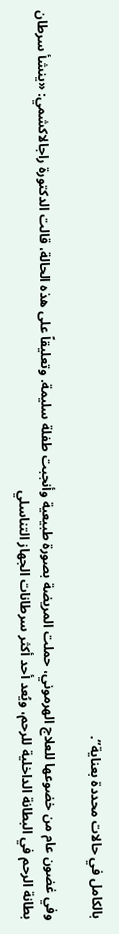بالكامل في حالات محددة بعناية”.

وفي غضون عام من خضوعها للعلاج الهرموني، حملت المريضة بصورة طبيعية وأنجبت طفلة سليمة. وتعليقاً على هذه الحالة، قالت الدكتورة راجالاكشمي: «ينشأ سرطان بطانة الرحم في البطانة الداخلية للرحم، ويُعد أحد أكثر سرطانات الجهاز التناسلي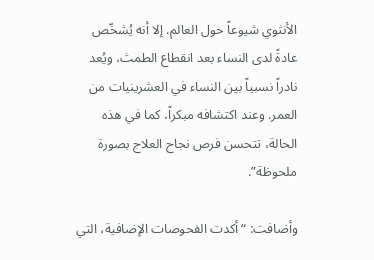الأنثوي شيوعاً حول العالم. إلا أنه يُشخّص عادةً لدى النساء بعد انقطاع الطمث، ويُعد نادراً نسبياً بين النساء في العشرينيات من العمر. وعند اكتشافه مبكراً، كما في هذه الحالة، تتحسن فرص نجاح العلاج بصورة ملحوظة”.

وأضافت: “أكدت الفحوصات الإضافية، التي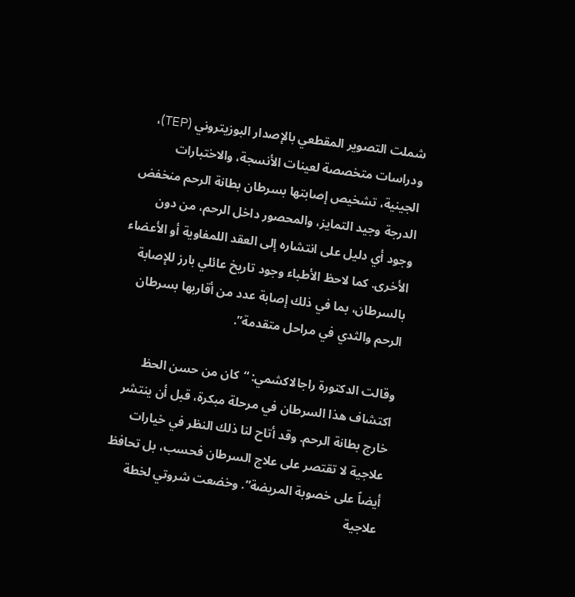شملت التصوير المقطعي بالإصدار البوزيتروني (TEP)، ودراسات متخصصة لعينات الأنسجة، والاختبارات الجينية، تشخيص إصابتها بسرطان بطانة الرحم منخفض الدرجة وجيد التمايز، والمحصور داخل الرحم، من دون وجود أي دليل على انتشاره إلى العقد اللمفاوية أو الأعضاء الأخرى. كما لاحظ الأطباء وجود تاريخ عائلي بارز للإصابة بالسرطان، بما في ذلك إصابة عدد من أقاربها بسرطان الرحم والثدي في مراحل متقدمة”.

وقالت الدكتورة راجالاكشمي: “كان من حسن الحظ اكتشاف هذا السرطان في مرحلة مبكرة، قبل أن ينتشر خارج بطانة الرحم. وقد أتاح لنا ذلك النظر في خيارات علاجية لا تقتصر على علاج السرطان فحسب، بل تحافظ أيضاً على خصوبة المريضة”. وخضعت شروتي لخطة علاجية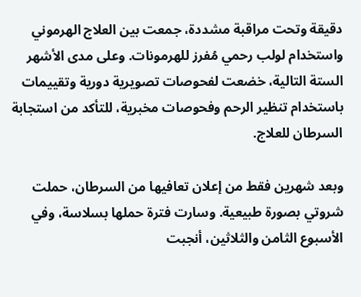دقيقة وتحت مراقبة مشددة، جمعت بين العلاج الهرموني واستخدام لولب رحمي مُفرز للهرمونات. وعلى مدى الأشهر الستة التالية، خضعت لفحوصات تصويرية دورية وتقييمات باستخدام تنظير الرحم وفحوصات مخبرية، للتأكد من استجابة السرطان للعلاج.

وبعد شهرين فقط من إعلان تعافيها من السرطان، حملت شروتي بصورة طبيعية. وسارت فترة حملها بسلاسة، وفي الأسبوع الثامن والثلاثين، أنجبت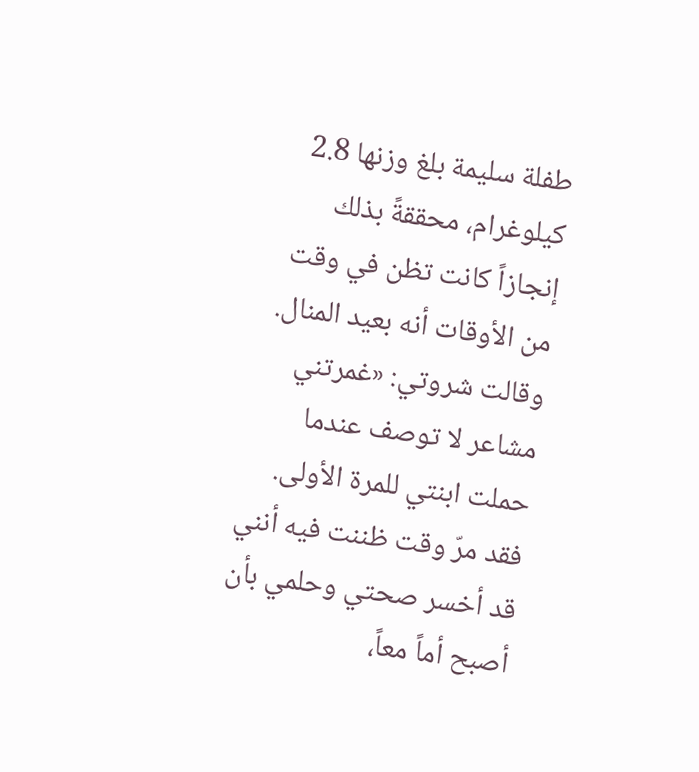طفلة سليمة بلغ وزنها 2.8 كيلوغرام، محققةً بذلك إنجازاً كانت تظن في وقت من الأوقات أنه بعيد المنال. وقالت شروتي: «غمرتني مشاعر لا توصف عندما حملت ابنتي للمرة الأولى. فقد مرّ وقت ظننت فيه أنني قد أخسر صحتي وحلمي بأن أصبح أماً معاً،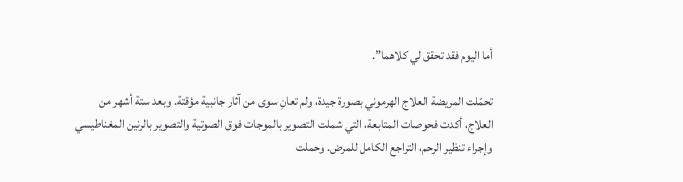أما اليوم فقد تحقق لي كلاهما”.

تحمّلت المريضة العلاج الهرموني بصورة جيدة، ولم تعانِ سوى من آثار جانبية مؤقتة. وبعد ستة أشهر من العلاج، أكدت فحوصات المتابعة، التي شملت التصوير بالموجات فوق الصوتية والتصوير بالرنين المغناطيسي وإجراء تنظير الرحم، التراجع الكامل للمرض. وحملت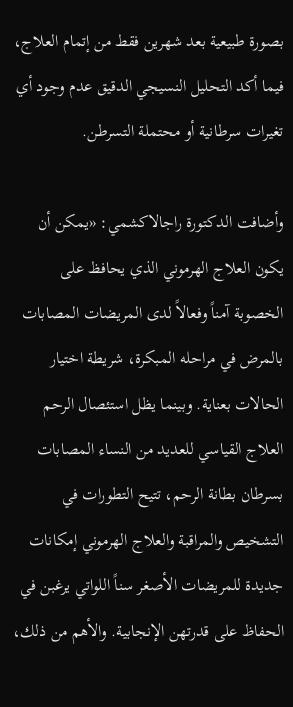بصورة طبيعية بعد شهرين فقط من إتمام العلاج، فيما أكد التحليل النسيجي الدقيق عدم وجود أي تغيرات سرطانية أو محتملة التسرطن.

وأضافت الدكتورة راجالاكشمي: «يمكن أن يكون العلاج الهرموني الذي يحافظ على الخصوبة آمناً وفعالاً لدى المريضات المصابات بالمرض في مراحله المبكرة، شريطة اختيار الحالات بعناية. وبينما يظل استئصال الرحم العلاج القياسي للعديد من النساء المصابات بسرطان بطانة الرحم، تتيح التطورات في التشخيص والمراقبة والعلاج الهرموني إمكانات جديدة للمريضات الأصغر سناً اللواتي يرغبن في الحفاظ على قدرتهن الإنجابية. والأهم من ذلك،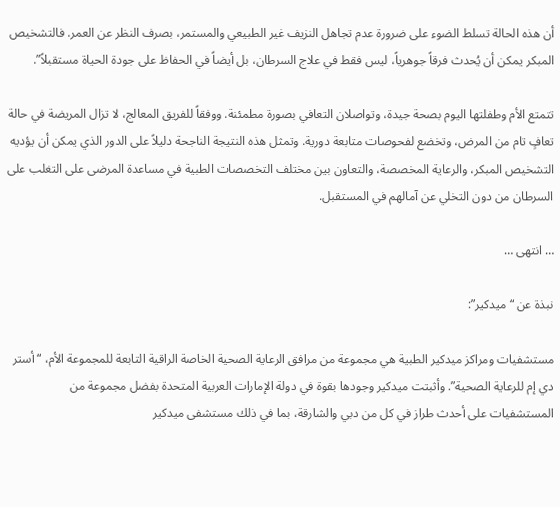أن هذه الحالة تسلط الضوء على ضرورة عدم تجاهل النزيف غير الطبيعي والمستمر، بصرف النظر عن العمر. فالتشخيص المبكر يمكن أن يُحدث فرقاً جوهرياً، ليس فقط في علاج السرطان، بل أيضاً في الحفاظ على جودة الحياة مستقبلاً”.

تتمتع الأم وطفلتها اليوم بصحة جيدة، وتواصلان التعافي بصورة مطمئنة. ووفقاً للفريق المعالج، لا تزال المريضة في حالة تعافٍ تام من المرض، وتخضع لفحوصات متابعة دورية. وتمثل هذه النتيجة الناجحة دليلاً على الدور الذي يمكن أن يؤديه التشخيص المبكر، والرعاية المخصصة، والتعاون بين مختلف التخصصات الطبية في مساعدة المرضى على التغلب على السرطان من دون التخلي عن آمالهم في المستقبل.

… انتهى …

نبذة عن “ميدكير”:

مستشفيات ومراكز ميدكير الطبية هي مجموعة من مرافق الرعاية الصحية الخاصة الراقية التابعة للمجموعة الأم، “أستر دي إم للرعاية الصحية”. وأثبتت ميدكير وجودها بقوة في دولة الإمارات العربية المتحدة بفضل مجموعة من المستشفيات على أحدث طراز في كل من دبي والشارقة، بما في ذلك مستشفى ميدكير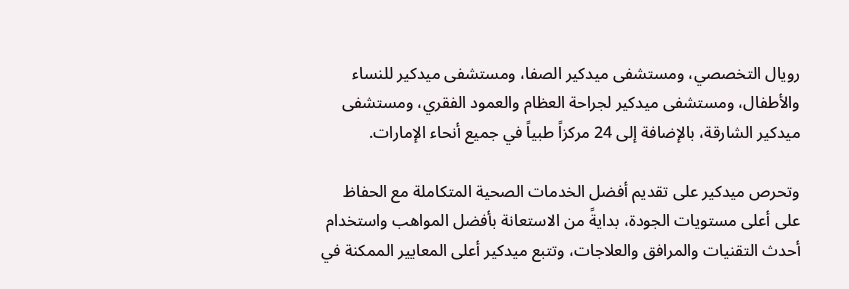رويال التخصصي، ومستشفى ميدكير الصفا، ومستشفى ميدكير للنساء والأطفال، ومستشفى ميدكير لجراحة العظام والعمود الفقري، ومستشفى ميدكير الشارقة، بالإضافة إلى 24 مركزاً طبياً في جميع أنحاء الإمارات.

وتحرص ميدكير على تقديم أفضل الخدمات الصحية المتكاملة مع الحفاظ على أعلى مستويات الجودة، بدايةً من الاستعانة بأفضل المواهب واستخدام أحدث التقنيات والمرافق والعلاجات، وتتبع ميدكير أعلى المعايير الممكنة في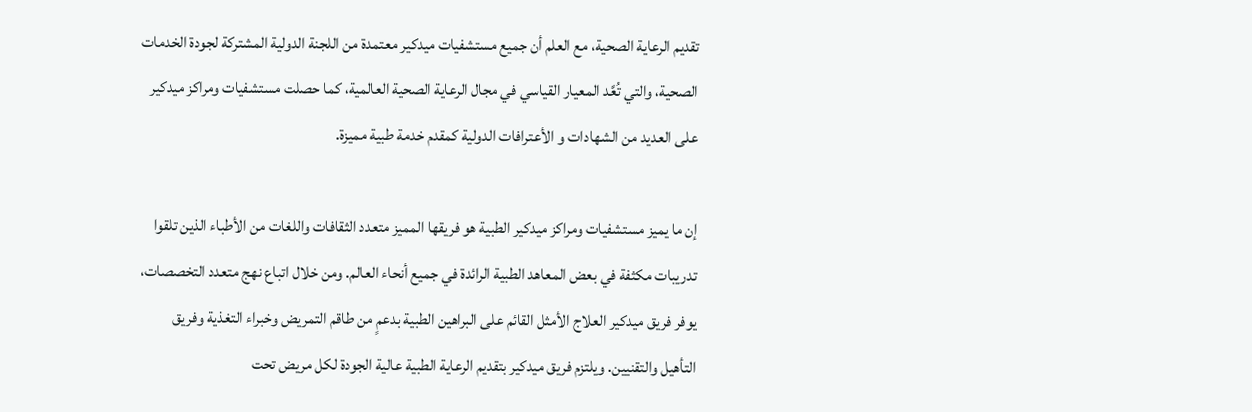تقديم الرعاية الصحية، مع العلم أن جميع مستشفيات ميدكير معتمدة من اللجنة الدولية المشتركة لجودة الخدمات الصحية، والتي تُعَّد المعيار القياسي في مجال الرعاية الصحية العالمية، كما حصلت مستشفيات ومراكز ميدكير على العديد من الشهادات و الأعترافات الدولية كمقدم خدمة طبية مميزة.

إن ما يميز مستشفيات ومراكز ميدكير الطبية هو فريقها المميز متعدد الثقافات واللغات من الأطباء الذين تلقوا تدريبات مكثفة في بعض المعاهد الطبية الرائدة في جميع أنحاء العالم. ومن خلال اتباع نهج متعدد التخصصات، يوفر فريق ميدكير العلاج الأمثل القائم على البراهين الطبية بدعمٍ من طاقم التمريض وخبراء التغذية وفريق التأهيل والتقنيين. ويلتزم فريق ميدكير بتقديم الرعاية الطبية عالية الجودة لكل مريض تحت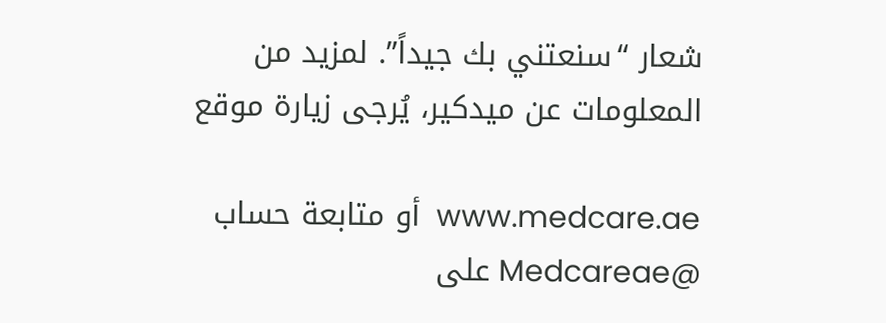شعار “سنعتني بك جيداً”. لمزيد من المعلومات عن ميدكير، يُرجى زيارة موقع

www.medcare.ae  أو متابعة حساب @Medcareae على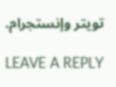تويتر وإنستجرام.

LEAVE A REPLY